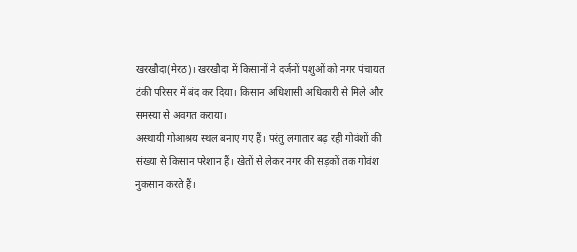खरखौदा(मेरठ)। खरखौदा में किसानों ने दर्जनों पशुओं को नगर पंचायत टंकी परिसर में बंद कर दिया। किसान अधिशासी अधिकारी से मिले और समस्या से अवगत कराया।
अस्थायी गोआश्रय स्थल बनाए गए हैं। परंतु लगातार बढ़ रही गोवंशों की संख्या से किसान परेशान हैं। खेतों से लेकर नगर की सड़कों तक गोवंश नुकसान करते हैं।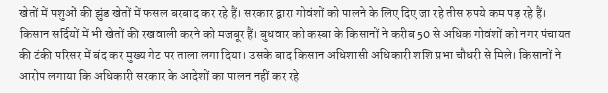खेतों में पशुओं की झुंड खेतों में फसल बरबाद कर रहे हैं। सरकार द्वारा गोवंशों को पालने के लिए दिए जा रहे तीस रुपये कम पड़ रहे हैं। किसान सर्दियों में भी खेतों की रखवाली करने को मजबूर हैं। बुधवार को कस्बा के किसानों ने करीब 50 से अधिक गोवंशों को नगर पंचायत की टंकी परिसर में बंद कर मुख्य गेट पर ताला लगा दिया। उसके बाद किसान अधिशासी अधिकारी शशि प्रभा चौधरी से मिले। किसानों ने आरोप लगाया कि अधिकारी सरकार के आदेशों का पालन नहीं कर रहे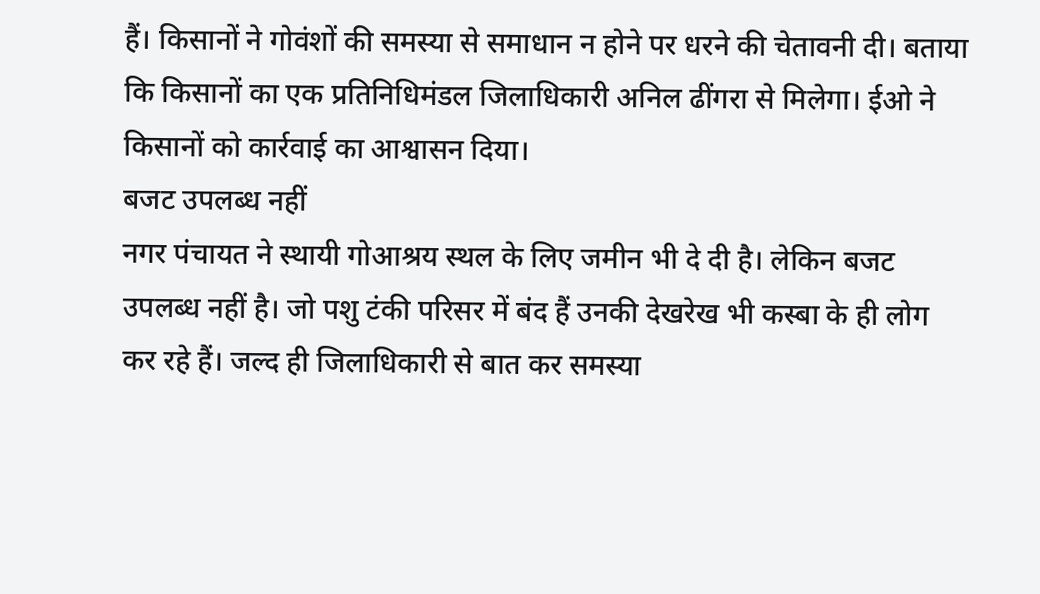हैं। किसानों ने गोवंशों की समस्या से समाधान न होने पर धरने की चेतावनी दी। बताया कि किसानों का एक प्रतिनिधिमंडल जिलाधिकारी अनिल ढींगरा से मिलेगा। ईओ ने किसानों को कार्रवाई का आश्वासन दिया।
बजट उपलब्ध नहीं
नगर पंचायत ने स्थायी गोआश्रय स्थल के लिए जमीन भी दे दी है। लेकिन बजट उपलब्ध नहीं है। जो पशु टंकी परिसर में बंद हैं उनकी देखरेख भी कस्बा के ही लोग कर रहे हैं। जल्द ही जिलाधिकारी से बात कर समस्या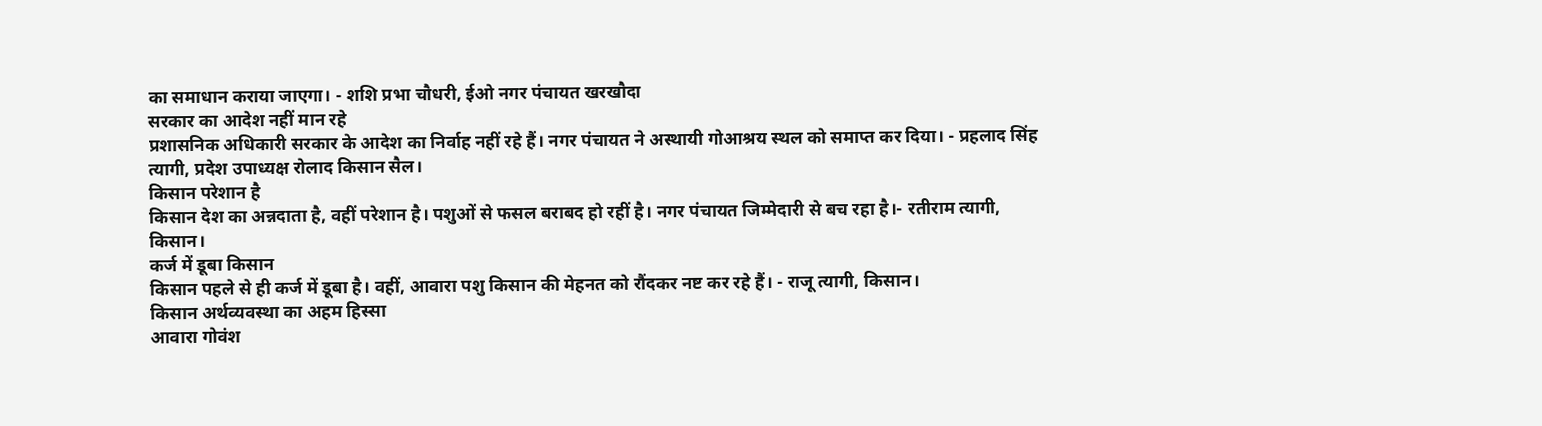का समाधान कराया जाएगा। - शशि प्रभा चौधरी, ईओ नगर पंचायत खरखौदा
सरकार का आदेश नहीं मान रहे
प्रशासनिक अधिकारी सरकार के आदेश का निर्वाह नहीं रहे हैं। नगर पंचायत ने अस्थायी गोआश्रय स्थल को समाप्त कर दिया। - प्रहलाद सिंह त्यागी, प्रदेश उपाध्यक्ष रोलाद किसान सैल।
किसान परेशान है
किसान देश का अन्नदाता है, वहीं परेशान है। पशुओं से फसल बराबद हो रहीं है। नगर पंचायत जिम्मेदारी से बच रहा है।- रतीराम त्यागी, किसान।
कर्ज में डूबा किसान
किसान पहले से ही कर्ज में डूबा है। वहीं, आवारा पशु किसान की मेहनत को रौंदकर नष्ट कर रहे हैं। - राजू त्यागी, किसान।
किसान अर्थव्यवस्था का अहम हिस्सा
आवारा गोवंश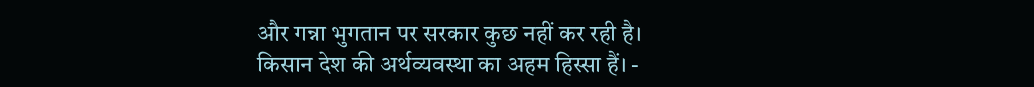और गन्ना भुगतान पर सरकार कुछ नहीं कर रही है। किसान देश की अर्थव्यवस्था का अहम हिस्सा हैं। -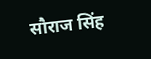सौराज सिंह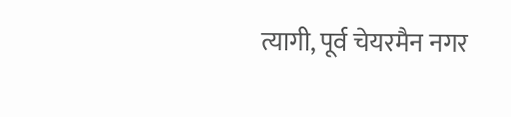त्यागी, पूर्व चेयरमैन नगर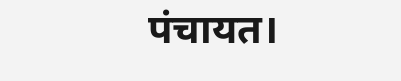पंचायत।